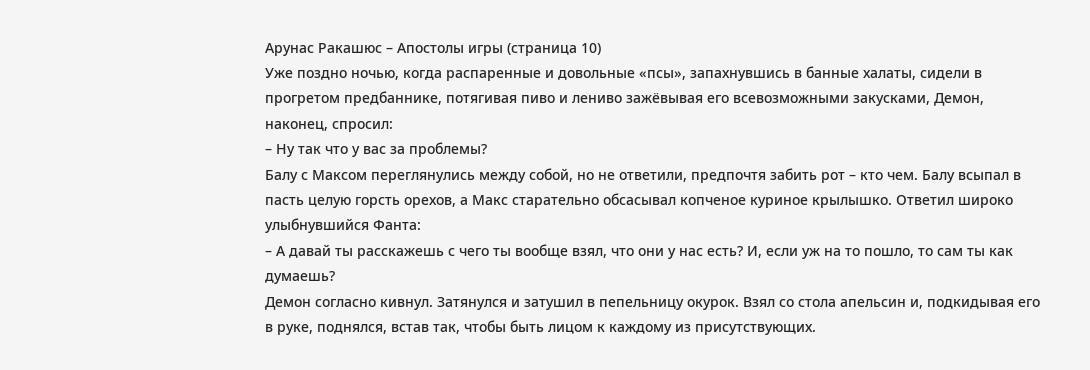Арунас Ракашюс – Апостолы игры (страница 10)
Уже поздно ночью, когда распаренные и довольные «псы», запахнувшись в банные халаты, сидели в прогретом предбаннике, потягивая пиво и лениво зажёвывая его всевозможными закусками, Демон, наконец, спросил:
– Ну так что у вас за проблемы?
Балу с Максом переглянулись между собой, но не ответили, предпочтя забить рот – кто чем. Балу всыпал в пасть целую горсть орехов, а Макс старательно обсасывал копченое куриное крылышко. Ответил широко улыбнувшийся Фанта:
– А давай ты расскажешь с чего ты вообще взял, что они у нас есть? И, если уж на то пошло, то сам ты как думаешь?
Демон согласно кивнул. Затянулся и затушил в пепельницу окурок. Взял со стола апельсин и, подкидывая его в руке, поднялся, встав так, чтобы быть лицом к каждому из присутствующих.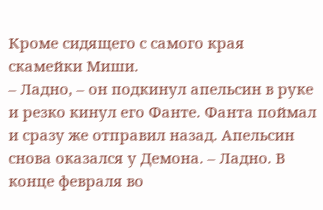Кроме сидящего с самого края скамейки Миши.
– Ладно, – он подкинул апельсин в руке и резко кинул его Фанте. Фанта поймал и сразу же отправил назад. Апельсин снова оказался у Демона. – Ладно. В конце февраля во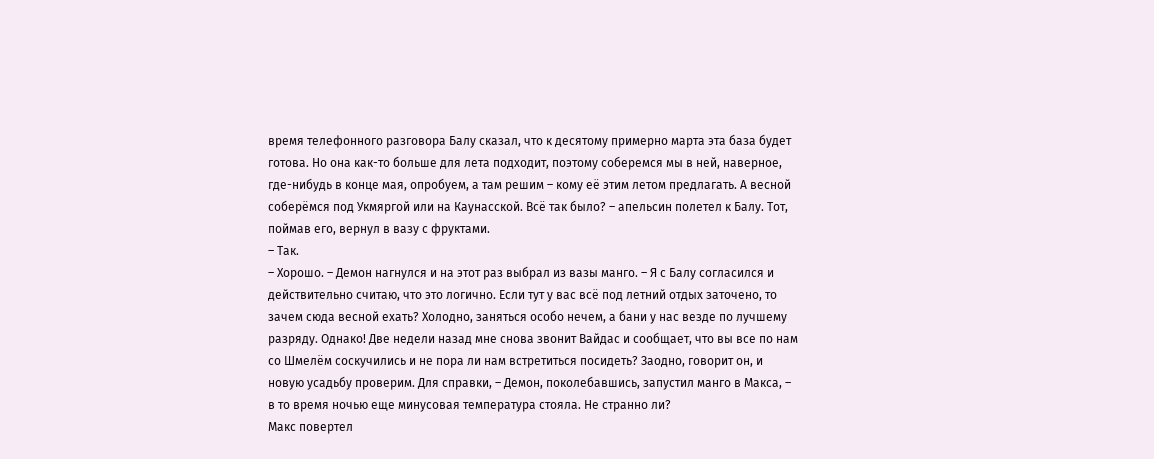время телефонного разговора Балу сказал, что к десятому примерно марта эта база будет готова. Но она как-то больше для лета подходит, поэтому соберемся мы в ней, наверное, где-нибудь в конце мая, опробуем, а там решим – кому её этим летом предлагать. А весной соберёмся под Укмяргой или на Каунасской. Всё так было? – апельсин полетел к Балу. Тот, поймав его, вернул в вазу с фруктами.
– Так.
– Хорошо. – Демон нагнулся и на этот раз выбрал из вазы манго. – Я с Балу согласился и действительно считаю, что это логично. Если тут у вас всё под летний отдых заточено, то зачем сюда весной ехать? Холодно, заняться особо нечем, а бани у нас везде по лучшему разряду. Однако! Две недели назад мне снова звонит Вайдас и сообщает, что вы все по нам со Шмелём соскучились и не пора ли нам встретиться посидеть? Заодно, говорит он, и новую усадьбу проверим. Для справки, – Демон, поколебавшись, запустил манго в Макса, – в то время ночью еще минусовая температура стояла. Не странно ли?
Макс повертел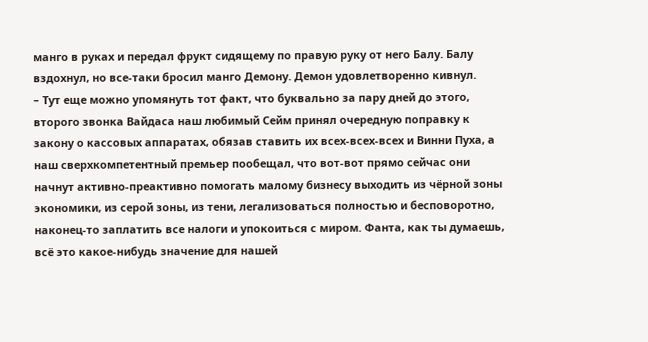манго в руках и передал фрукт сидящему по правую руку от него Балу. Балу вздохнул, но все-таки бросил манго Демону. Демон удовлетворенно кивнул.
– Тут еще можно упомянуть тот факт, что буквально за пару дней до этого, второго звонка Вайдаса наш любимый Сейм принял очередную поправку к закону о кассовых аппаратах, обязав ставить их всех-всех-всех и Винни Пуха, а наш сверхкомпетентный премьер пообещал, что вот-вот прямо сейчас они начнут активно-преактивно помогать малому бизнесу выходить из чёрной зоны экономики, из серой зоны, из тени, легализоваться полностью и бесповоротно, наконец-то заплатить все налоги и упокоиться с миром. Фанта, как ты думаешь, всё это какое-нибудь значение для нашей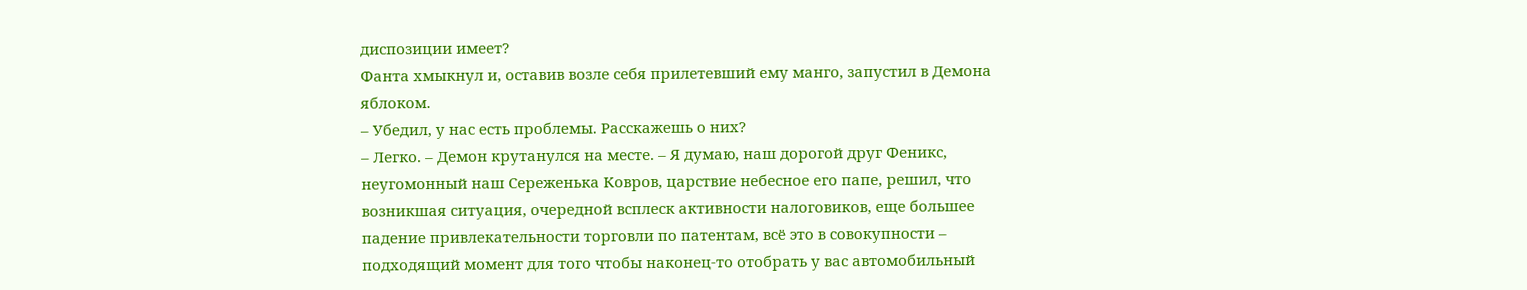диспозиции имеет?
Фанта хмыкнул и, оставив возле себя прилетевший ему манго, запустил в Демона яблоком.
– Убедил, у нас есть проблемы. Расскажешь о них?
– Легко. – Демон крутанулся на месте. – Я думаю, наш дорогой друг Феникс, неугомонный наш Сереженька Ковров, царствие небесное его папе, решил, что возникшая ситуация, очередной всплеск активности налоговиков, еще большее падение привлекательности торговли по патентам, всё это в совокупности – подходящий момент для того чтобы наконец-то отобрать у вас автомобильный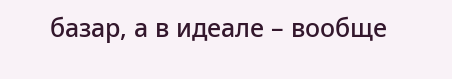базар, а в идеале – вообще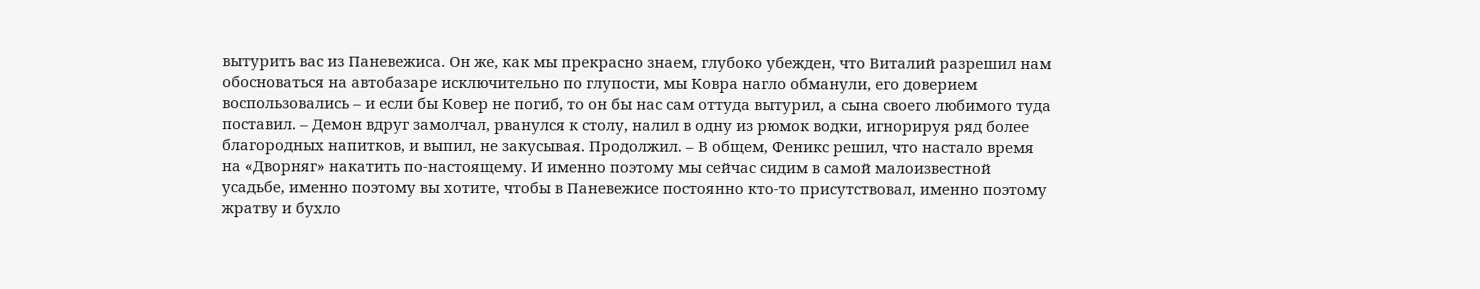вытурить вас из Паневежиса. Он же, как мы прекрасно знаем, глубоко убежден, что Виталий разрешил нам обосноваться на автобазаре исключительно по глупости, мы Ковра нагло обманули, его доверием воспользовались – и если бы Ковер не погиб, то он бы нас сам оттуда вытурил, а сына своего любимого туда поставил. – Демон вдруг замолчал, рванулся к столу, налил в одну из рюмок водки, игнорируя ряд более благородных напитков, и выпил, не закусывая. Продолжил. – В общем, Феникс решил, что настало время на «Дворняг» накатить по-настоящему. И именно поэтому мы сейчас сидим в самой малоизвестной усадьбе, именно поэтому вы хотите, чтобы в Паневежисе постоянно кто-то присутствовал, именно поэтому жратву и бухло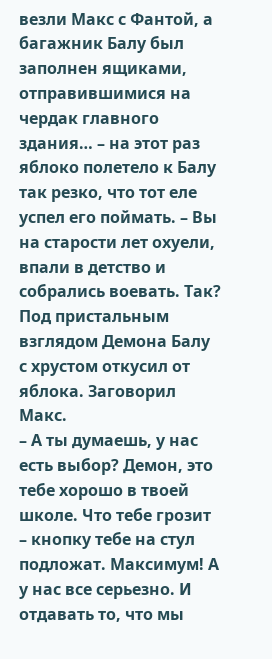везли Макс с Фантой, а багажник Балу был заполнен ящиками, отправившимися на чердак главного здания… – на этот раз яблоко полетело к Балу так резко, что тот еле успел его поймать. – Вы на старости лет охуели, впали в детство и собрались воевать. Так?
Под пристальным взглядом Демона Балу с хрустом откусил от яблока. Заговорил Макс.
– А ты думаешь, у нас есть выбор? Демон, это тебе хорошо в твоей школе. Что тебе грозит – кнопку тебе на стул подложат. Максимум! А у нас все серьезно. И отдавать то, что мы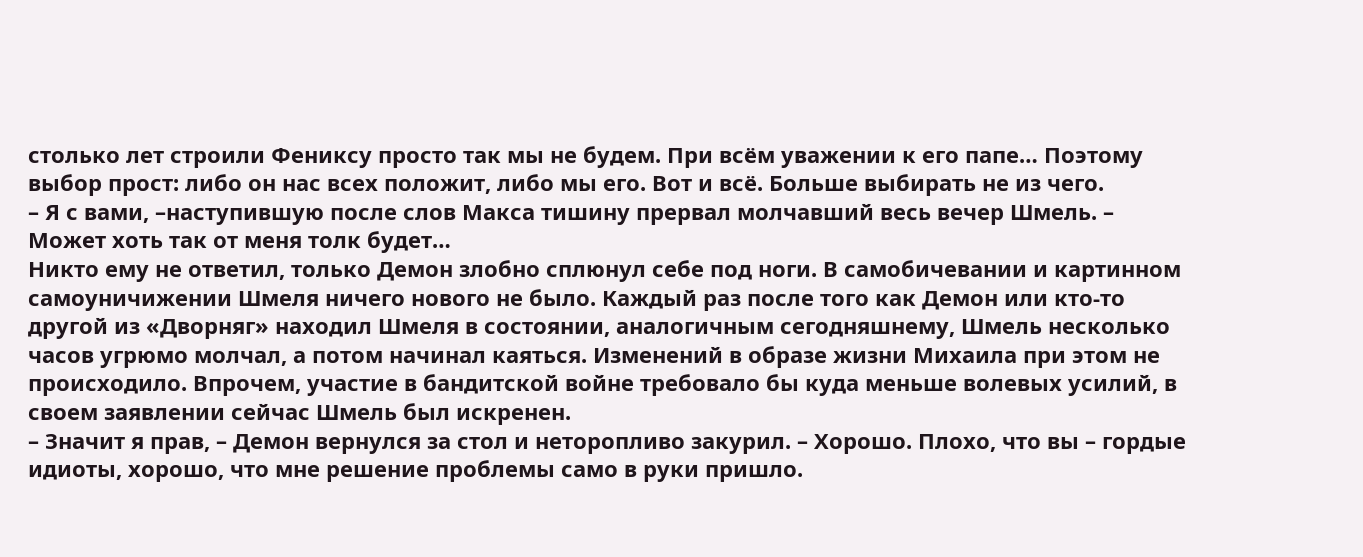столько лет строили Фениксу просто так мы не будем. При всём уважении к его папе… Поэтому выбор прост: либо он нас всех положит, либо мы его. Вот и всё. Больше выбирать не из чего.
– Я с вами, –наступившую после слов Макса тишину прервал молчавший весь вечер Шмель. – Может хоть так от меня толк будет…
Никто ему не ответил, только Демон злобно сплюнул себе под ноги. В самобичевании и картинном самоуничижении Шмеля ничего нового не было. Каждый раз после того как Демон или кто-то другой из «Дворняг» находил Шмеля в состоянии, аналогичным сегодняшнему, Шмель несколько часов угрюмо молчал, а потом начинал каяться. Изменений в образе жизни Михаила при этом не происходило. Впрочем, участие в бандитской войне требовало бы куда меньше волевых усилий, в своем заявлении сейчас Шмель был искренен.
– Значит я прав, – Демон вернулся за стол и неторопливо закурил. – Хорошо. Плохо, что вы – гордые идиоты, хорошо, что мне решение проблемы само в руки пришло.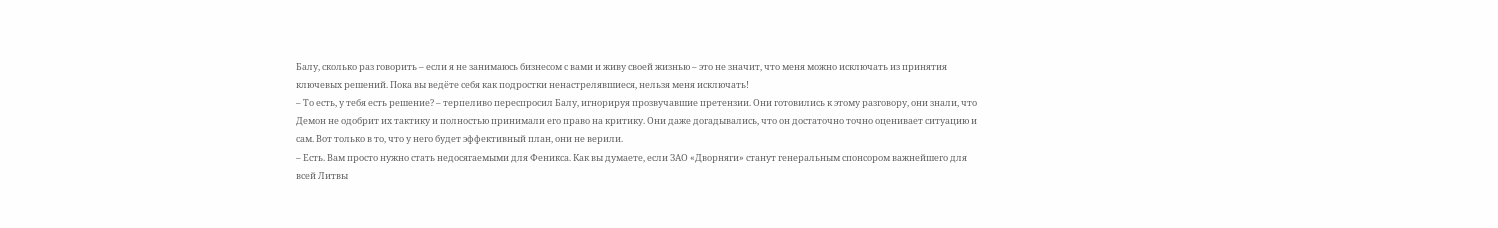Балу, сколько раз говорить – если я не занимаюсь бизнесом с вами и живу своей жизнью – это не значит, что меня можно исключать из принятия ключевых решений. Пока вы ведёте себя как подростки ненастрелявшиеся, нельзя меня исключать!
– То есть, у тебя есть решение? – терпеливо переспросил Балу, игнорируя прозвучавшие претензии. Они готовились к этому разговору, они знали, что Демон не одобрит их тактику и полностью принимали его право на критику. Они даже догадывались, что он достаточно точно оценивает ситуацию и сам. Вот только в то, что у него будет эффективный план, они не верили.
– Есть. Вам просто нужно стать недосягаемыми для Феникса. Как вы думаете, если ЗАО «Дворняги» станут генеральным спонсором важнейшего для всей Литвы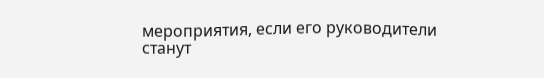мероприятия, если его руководители станут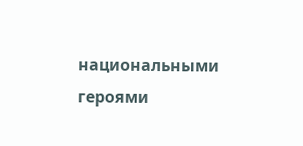национальными героями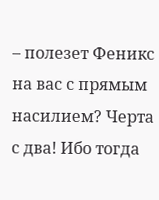– полезет Феникс на вас с прямым насилием? Черта с два! Ибо тогда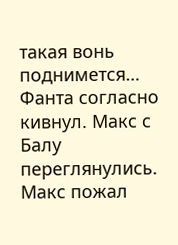такая вонь поднимется…
Фанта согласно кивнул. Макс с Балу переглянулись. Макс пожал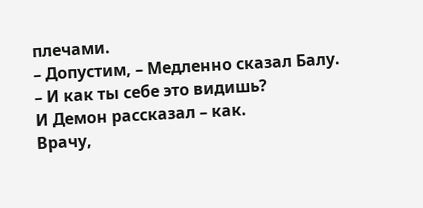плечами.
– Допустим, – Медленно сказал Балу. – И как ты себе это видишь?
И Демон рассказал – как.
Врачу,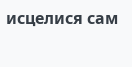исцелися сам